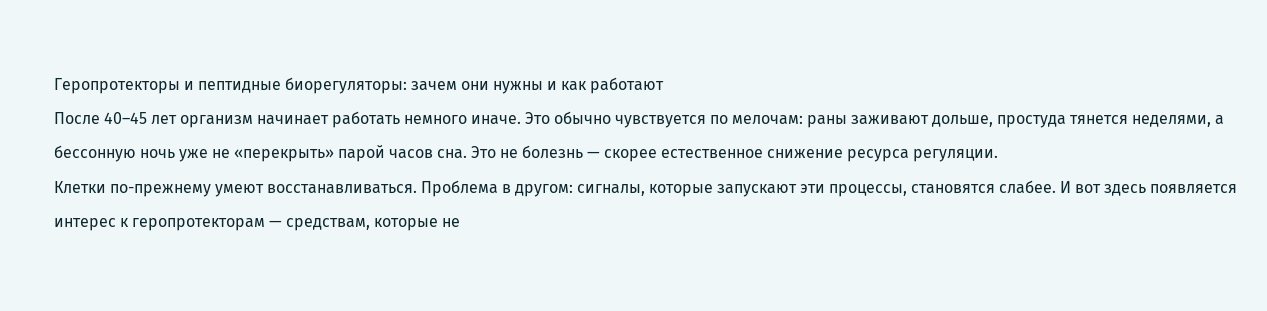Геропротекторы и пептидные биорегуляторы: зачем они нужны и как работают
После 40–45 лет организм начинает работать немного иначе. Это обычно чувствуется по мелочам: раны заживают дольше, простуда тянется неделями, а бессонную ночь уже не «перекрыть» парой часов сна. Это не болезнь — скорее естественное снижение ресурса регуляции.
Клетки по-прежнему умеют восстанавливаться. Проблема в другом: сигналы, которые запускают эти процессы, становятся слабее. И вот здесь появляется интерес к геропротекторам — средствам, которые не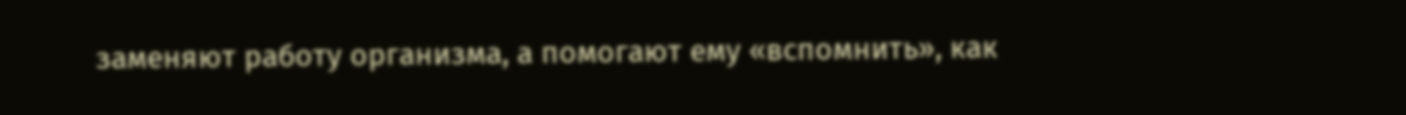заменяют работу организма, а помогают ему «вспомнить», как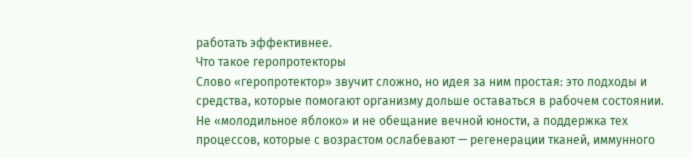работать эффективнее.
Что такое геропротекторы
Слово «геропротектор» звучит сложно, но идея за ним простая: это подходы и средства, которые помогают организму дольше оставаться в рабочем состоянии. Не «молодильное яблоко» и не обещание вечной юности, а поддержка тех процессов, которые с возрастом ослабевают — регенерации тканей, иммунного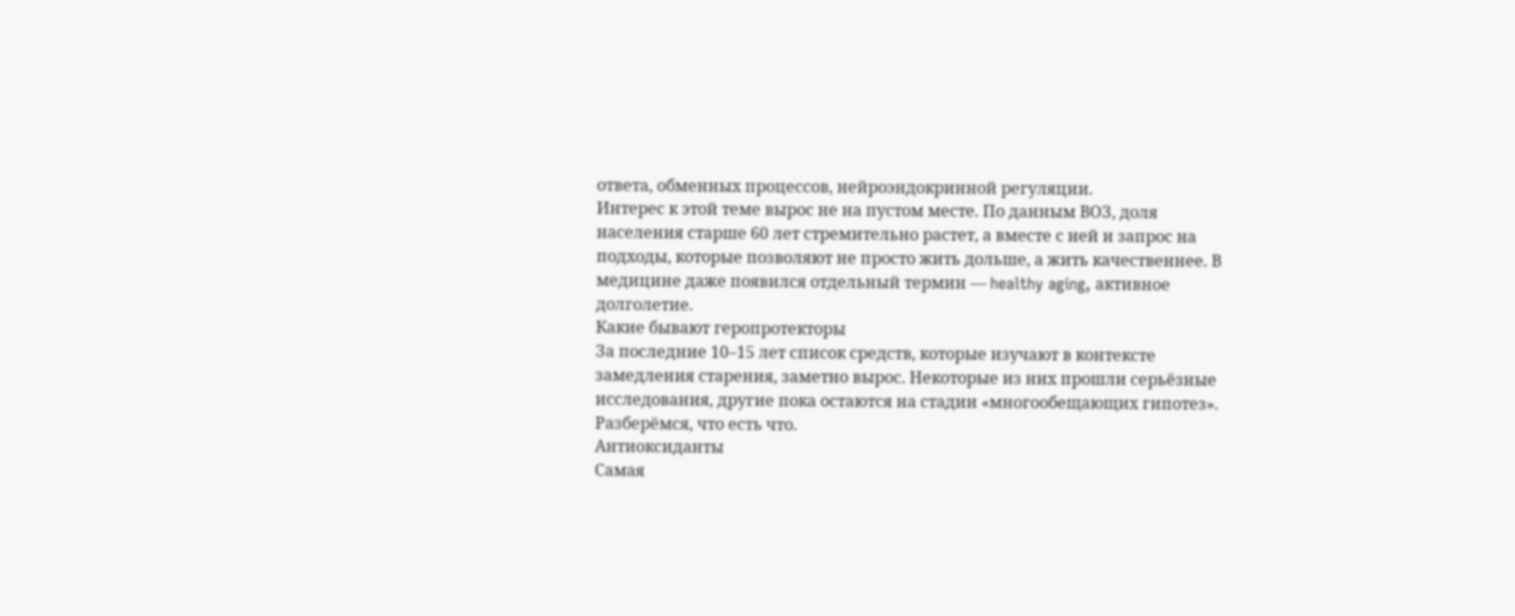ответа, обменных процессов, нейроэндокринной регуляции.
Интерес к этой теме вырос не на пустом месте. По данным ВОЗ, доля населения старше 60 лет стремительно растет, а вместе с ней и запрос на подходы, которые позволяют не просто жить дольше, а жить качественнее. В медицине даже появился отдельный термин — healthy aging, активное долголетие.
Какие бывают геропротекторы
За последние 10–15 лет список средств, которые изучают в контексте замедления старения, заметно вырос. Некоторые из них прошли серьёзные исследования, другие пока остаются на стадии «многообещающих гипотез». Разберёмся, что есть что.
Антиоксиданты
Самая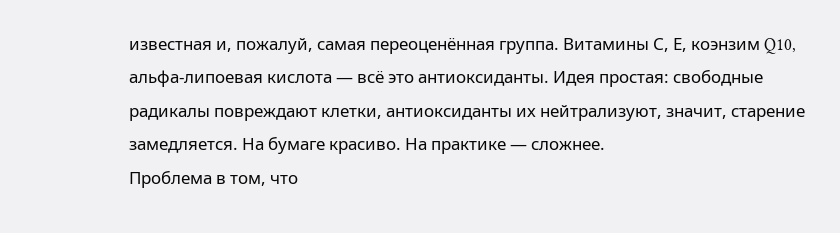известная и, пожалуй, самая переоценённая группа. Витамины С, Е, коэнзим Q10, альфа-липоевая кислота — всё это антиоксиданты. Идея простая: свободные радикалы повреждают клетки, антиоксиданты их нейтрализуют, значит, старение замедляется. На бумаге красиво. На практике — сложнее.
Проблема в том, что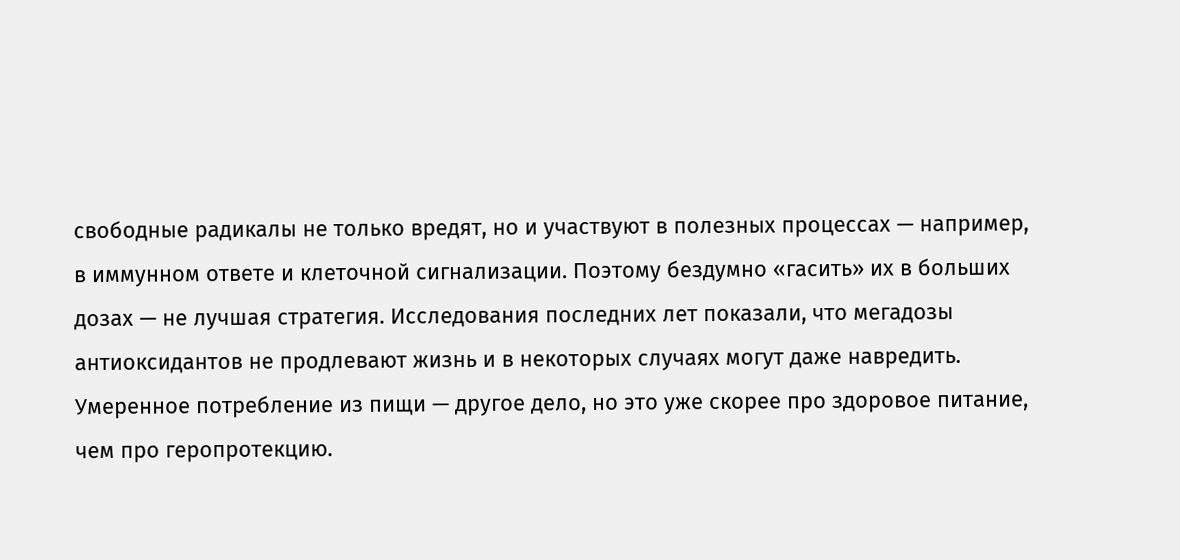свободные радикалы не только вредят, но и участвуют в полезных процессах — например, в иммунном ответе и клеточной сигнализации. Поэтому бездумно «гасить» их в больших дозах — не лучшая стратегия. Исследования последних лет показали, что мегадозы антиоксидантов не продлевают жизнь и в некоторых случаях могут даже навредить. Умеренное потребление из пищи — другое дело, но это уже скорее про здоровое питание, чем про геропротекцию.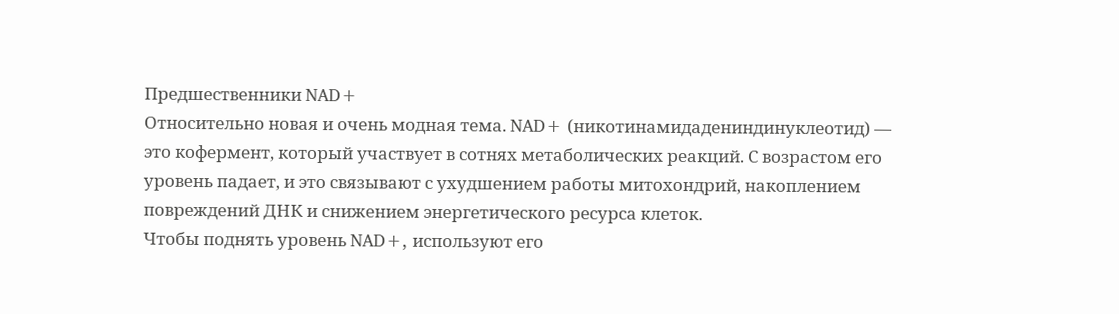Предшественники NAD+
Относительно новая и очень модная тема. NAD+ (никотинамидадениндинуклеотид) — это кофермент, который участвует в сотнях метаболических реакций. С возрастом его уровень падает, и это связывают с ухудшением работы митохондрий, накоплением повреждений ДНК и снижением энергетического ресурса клеток.
Чтобы поднять уровень NAD+, используют его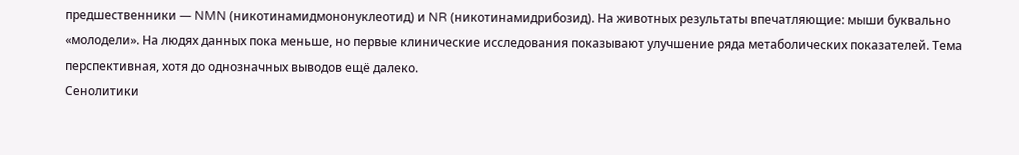предшественники — NMN (никотинамидмононуклеотид) и NR (никотинамидрибозид). На животных результаты впечатляющие: мыши буквально «молодели». На людях данных пока меньше, но первые клинические исследования показывают улучшение ряда метаболических показателей. Тема перспективная, хотя до однозначных выводов ещё далеко.
Сенолитики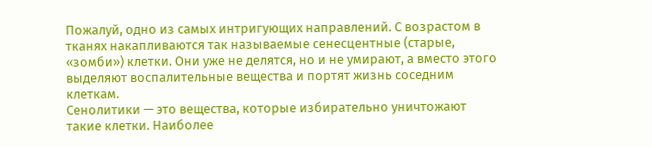Пожалуй, одно из самых интригующих направлений. С возрастом в тканях накапливаются так называемые сенесцентные (старые, «зомби») клетки. Они уже не делятся, но и не умирают, а вместо этого выделяют воспалительные вещества и портят жизнь соседним клеткам.
Сенолитики — это вещества, которые избирательно уничтожают такие клетки. Наиболее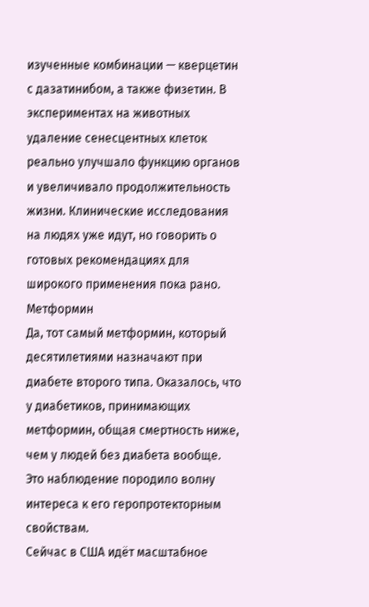изученные комбинации — кверцетин с дазатинибом, а также физетин. В экспериментах на животных удаление сенесцентных клеток реально улучшало функцию органов и увеличивало продолжительность жизни. Клинические исследования на людях уже идут, но говорить о готовых рекомендациях для широкого применения пока рано.
Метформин
Да, тот самый метформин, который десятилетиями назначают при диабете второго типа. Оказалось, что у диабетиков, принимающих метформин, общая смертность ниже, чем у людей без диабета вообще. Это наблюдение породило волну интереса к его геропротекторным свойствам.
Сейчас в США идёт масштабное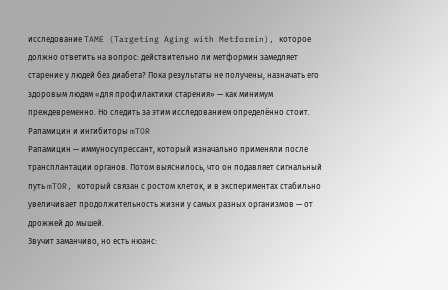исследование TAME (Targeting Aging with Metformin), которое должно ответить на вопрос: действительно ли метформин замедляет старение у людей без диабета? Пока результаты не получены, назначать его здоровым людям «для профилактики старения» — как минимум преждевременно. Но следить за этим исследованием определённо стоит.
Рапамицин и ингибиторы mTOR
Рапамицин — иммуносупрессант, который изначально применяли после трансплантации органов. Потом выяснилось, что он подавляет сигнальный путь mTOR, который связан с ростом клеток, и в экспериментах стабильно увеличивает продолжительность жизни у самых разных организмов — от дрожжей до мышей.
Звучит заманчиво, но есть нюанс: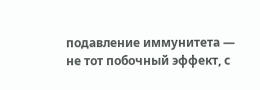подавление иммунитета — не тот побочный эффект, с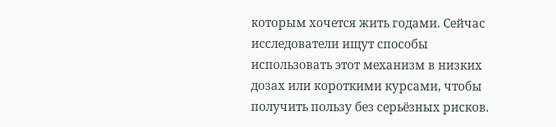которым хочется жить годами. Сейчас исследователи ищут способы использовать этот механизм в низких дозах или короткими курсами, чтобы получить пользу без серьёзных рисков.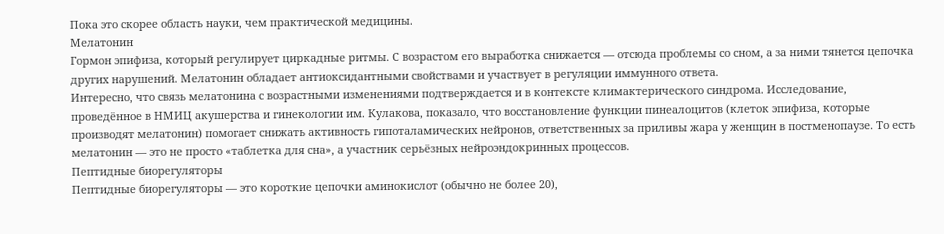Пока это скорее область науки, чем практической медицины.
Мелатонин
Гормон эпифиза, который регулирует циркадные ритмы. С возрастом его выработка снижается — отсюда проблемы со сном, а за ними тянется цепочка других нарушений. Мелатонин обладает антиоксидантными свойствами и участвует в регуляции иммунного ответа.
Интересно, что связь мелатонина с возрастными изменениями подтверждается и в контексте климактерического синдрома. Исследование, проведённое в НМИЦ акушерства и гинекологии им. Кулакова, показало, что восстановление функции пинеалоцитов (клеток эпифиза, которые производят мелатонин) помогает снижать активность гипоталамических нейронов, ответственных за приливы жара у женщин в постменопаузе. То есть мелатонин — это не просто «таблетка для сна», а участник серьёзных нейроэндокринных процессов.
Пептидные биорегуляторы
Пептидные биорегуляторы — это короткие цепочки аминокислот (обычно не более 20),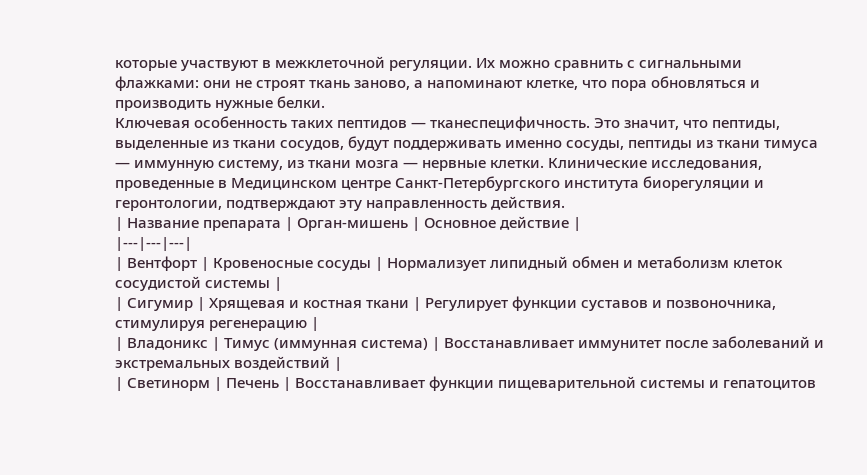которые участвуют в межклеточной регуляции. Их можно сравнить с сигнальными флажками: они не строят ткань заново, а напоминают клетке, что пора обновляться и производить нужные белки.
Ключевая особенность таких пептидов — тканеспецифичность. Это значит, что пептиды, выделенные из ткани сосудов, будут поддерживать именно сосуды, пептиды из ткани тимуса — иммунную систему, из ткани мозга — нервные клетки. Клинические исследования, проведенные в Медицинском центре Санкт-Петербургского института биорегуляции и геронтологии, подтверждают эту направленность действия.
| Название препарата | Орган-мишень | Основное действие |
|---|---|---|
| Вентфорт | Кровеносные сосуды | Нормализует липидный обмен и метаболизм клеток сосудистой системы |
| Сигумир | Хрящевая и костная ткани | Регулирует функции суставов и позвоночника, стимулируя регенерацию |
| Владоникс | Тимус (иммунная система) | Восстанавливает иммунитет после заболеваний и экстремальных воздействий |
| Светинорм | Печень | Восстанавливает функции пищеварительной системы и гепатоцитов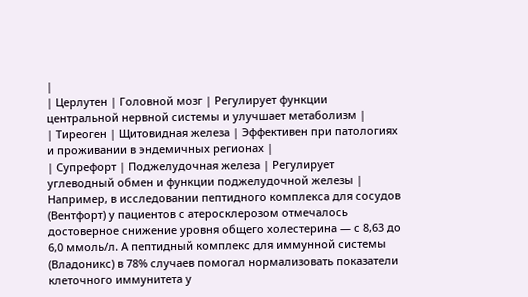|
| Церлутен | Головной мозг | Регулирует функции центральной нервной системы и улучшает метаболизм |
| Тиреоген | Щитовидная железа | Эффективен при патологиях и проживании в эндемичных регионах |
| Супрефорт | Поджелудочная железа | Регулирует углеводный обмен и функции поджелудочной железы |
Например, в исследовании пептидного комплекса для сосудов (Вентфорт) у пациентов с атеросклерозом отмечалось достоверное снижение уровня общего холестерина — с 8,63 до 6,0 ммоль/л. А пептидный комплекс для иммунной системы (Владоникс) в 78% случаев помогал нормализовать показатели клеточного иммунитета у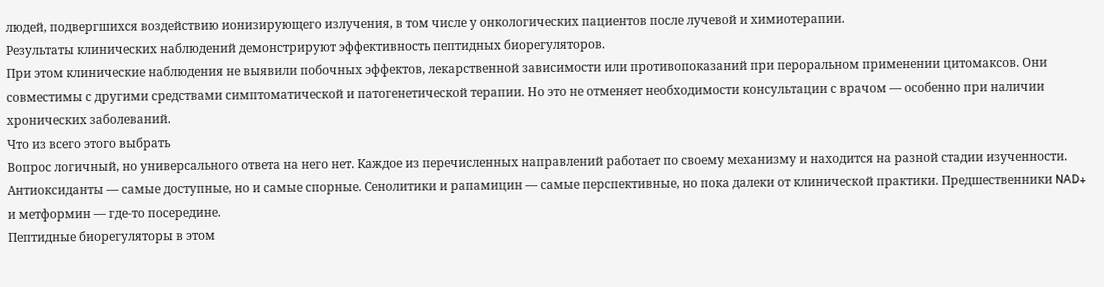людей, подвергшихся воздействию ионизирующего излучения, в том числе у онкологических пациентов после лучевой и химиотерапии.
Результаты клинических наблюдений демонстрируют эффективность пептидных биорегуляторов.
При этом клинические наблюдения не выявили побочных эффектов, лекарственной зависимости или противопоказаний при пероральном применении цитомаксов. Они совместимы с другими средствами симптоматической и патогенетической терапии. Но это не отменяет необходимости консультации с врачом — особенно при наличии хронических заболеваний.
Что из всего этого выбрать
Вопрос логичный, но универсального ответа на него нет. Каждое из перечисленных направлений работает по своему механизму и находится на разной стадии изученности. Антиоксиданты — самые доступные, но и самые спорные. Сенолитики и рапамицин — самые перспективные, но пока далеки от клинической практики. Предшественники NAD+ и метформин — где-то посередине.
Пептидные биорегуляторы в этом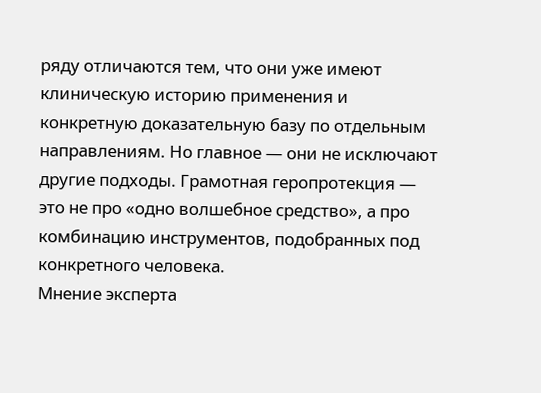ряду отличаются тем, что они уже имеют клиническую историю применения и конкретную доказательную базу по отдельным направлениям. Но главное — они не исключают другие подходы. Грамотная геропротекция — это не про «одно волшебное средство», а про комбинацию инструментов, подобранных под конкретного человека.
Мнение эксперта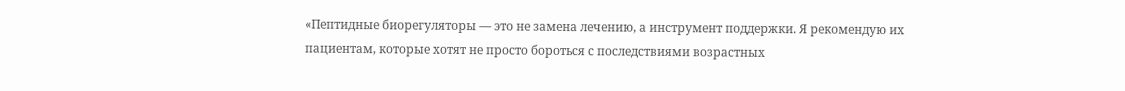«Пептидные биорегуляторы — это не замена лечению, а инструмент поддержки. Я рекомендую их пациентам, которые хотят не просто бороться с последствиями возрастных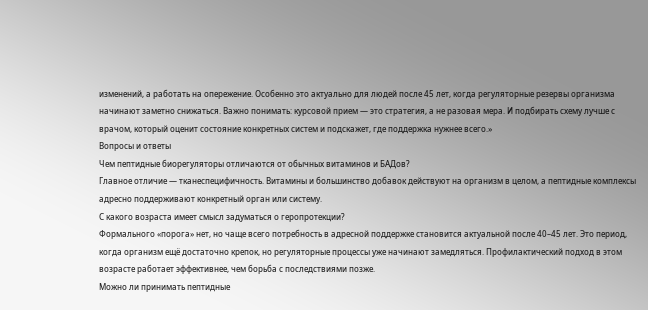изменений, а работать на опережение. Особенно это актуально для людей после 45 лет, когда регуляторные резервы организма начинают заметно снижаться. Важно понимать: курсовой прием — это стратегия, а не разовая мера. И подбирать схему лучше с врачом, который оценит состояние конкретных систем и подскажет, где поддержка нужнее всего.»
Вопросы и ответы
Чем пептидные биорегуляторы отличаются от обычных витаминов и БАДов?
Главное отличие — тканеспецифичность. Витамины и большинство добавок действуют на организм в целом, а пептидные комплексы адресно поддерживают конкретный орган или систему.
С какого возраста имеет смысл задуматься о геропротекции?
Формального «порога» нет, но чаще всего потребность в адресной поддержке становится актуальной после 40–45 лет. Это период, когда организм ещё достаточно крепок, но регуляторные процессы уже начинают замедляться. Профилактический подход в этом возрасте работает эффективнее, чем борьба с последствиями позже.
Можно ли принимать пептидные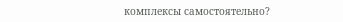комплексы самостоятельно?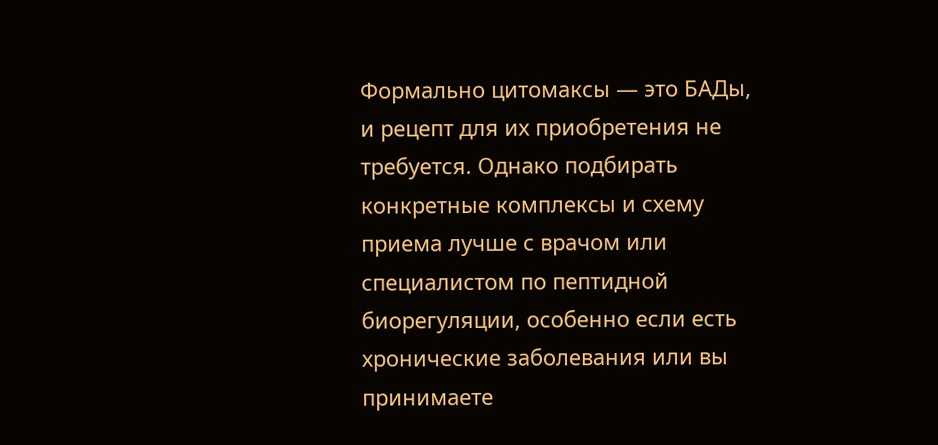Формально цитомаксы — это БАДы, и рецепт для их приобретения не требуется. Однако подбирать конкретные комплексы и схему приема лучше с врачом или специалистом по пептидной биорегуляции, особенно если есть хронические заболевания или вы принимаете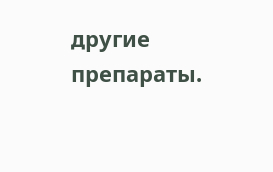другие препараты.